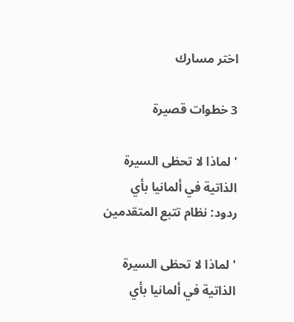اختر مسارك

3 خطوات قصيرة

'لماذا لا تحظى السيرة الذاتية في ألمانيا بأي ردود: نظام تتبع المتقدمين

'لماذا لا تحظى السيرة الذاتية في ألمانيا بأي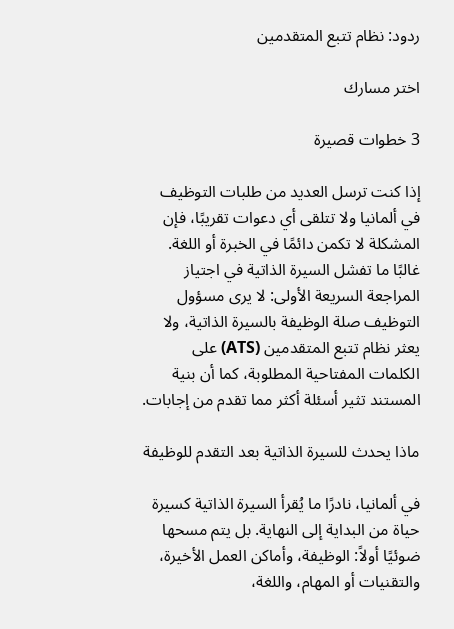ردود: نظام تتبع المتقدمين

اختر مسارك

3 خطوات قصيرة

إذا كنت ترسل العديد من طلبات التوظيف في ألمانيا ولا تتلقى أي دعوات تقريبًا، فإن المشكلة لا تكمن دائمًا في الخبرة أو اللغة. غالبًا ما تفشل السيرة الذاتية في اجتياز المراجعة السريعة الأولى: لا يرى مسؤول التوظيف صلة الوظيفة بالسيرة الذاتية، ولا يعثر نظام تتبع المتقدمين (ATS) على الكلمات المفتاحية المطلوبة، كما أن بنية المستند تثير أسئلة أكثر مما تقدم من إجابات.

ماذا يحدث للسيرة الذاتية بعد التقدم للوظيفة

في ألمانيا، نادرًا ما يُقرأ السيرة الذاتية كسيرة حياة من البداية إلى النهاية. بل يتم مسحها ضوئيًا أولاً: الوظيفة، وأماكن العمل الأخيرة، والتقنيات أو المهام، واللغة،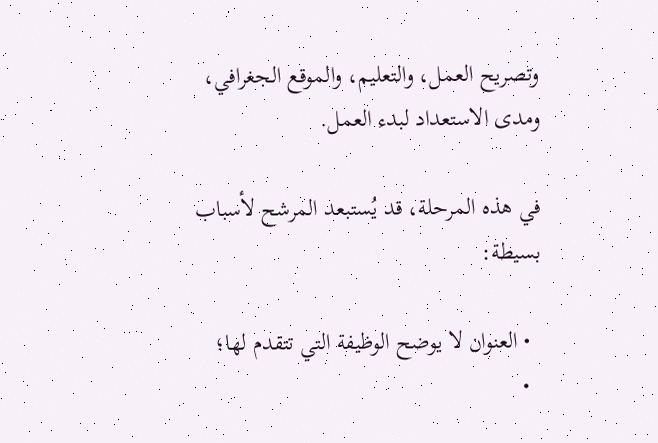وتصريح العمل، والتعليم، والموقع الجغرافي، ومدى الاستعداد لبدء العمل.

في هذه المرحلة، قد يُستبعد المرشح لأسباب بسيطة:

  • العنوان لا يوضح الوظيفة التي تتقدم لها؛
  •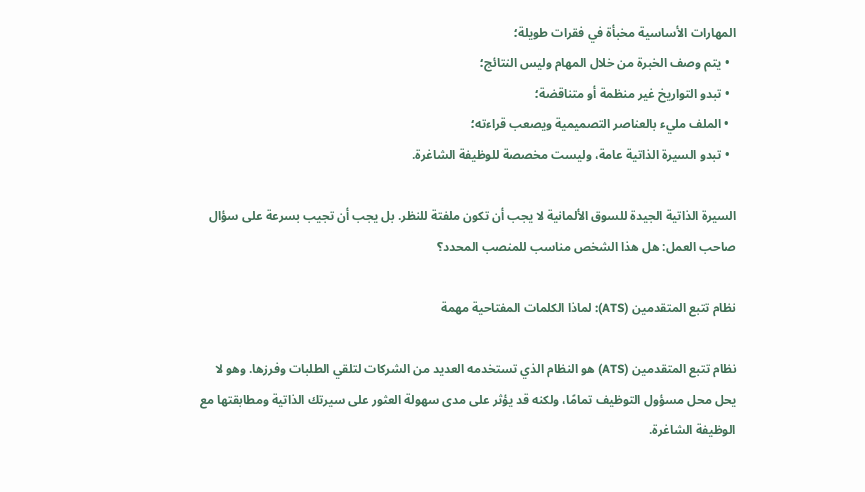المهارات الأساسية مخبأة في فقرات طويلة؛
  • يتم وصف الخبرة من خلال المهام وليس النتائج؛
  • تبدو التواريخ غير منظمة أو متناقضة؛
  • الملف مليء بالعناصر التصميمية ويصعب قراءته؛
  • تبدو السيرة الذاتية عامة، وليست مخصصة للوظيفة الشاغرة.

السيرة الذاتية الجيدة للسوق الألمانية لا يجب أن تكون ملفتة للنظر. بل يجب أن تجيب بسرعة على سؤال صاحب العمل: هل هذا الشخص مناسب للمنصب المحدد؟

نظام تتبع المتقدمين (ATS): لماذا الكلمات المفتاحية مهمة

نظام تتبع المتقدمين (ATS) هو النظام الذي تستخدمه العديد من الشركات لتلقي الطلبات وفرزها. وهو لا يحل محل مسؤول التوظيف تمامًا، ولكنه قد يؤثر على مدى سهولة العثور على سيرتك الذاتية ومطابقتها مع الوظيفة الشاغرة.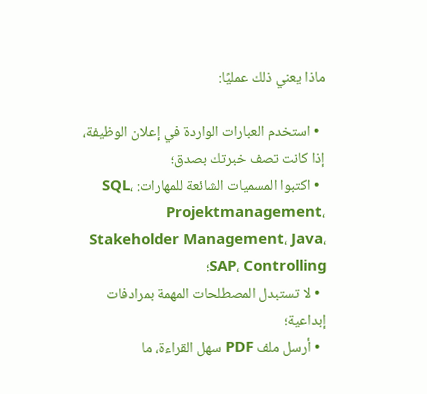ماذا يعني ذلك عمليًا:

  • استخدم العبارات الواردة في إعلان الوظيفة، إذا كانت تصف خبرتك بصدق؛
  • اكتبوا المسميات الشائعة للمهارات: SQL، Projektmanagement، Stakeholder Management، Java، SAP، Controlling؛
  • لا تستبدل المصطلحات المهمة بمرادفات إبداعية؛
  • أرسل ملف PDF سهل القراءة، ما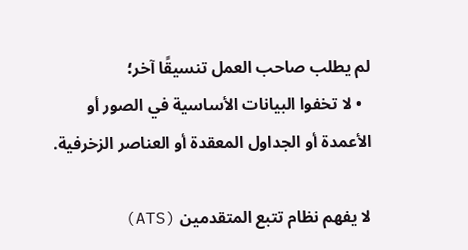لم يطلب صاحب العمل تنسيقًا آخر؛
  • لا تخفوا البيانات الأساسية في الصور أو الأعمدة أو الجداول المعقدة أو العناصر الزخرفية.

لا يفهم نظام تتبع المتقدمين (ATS)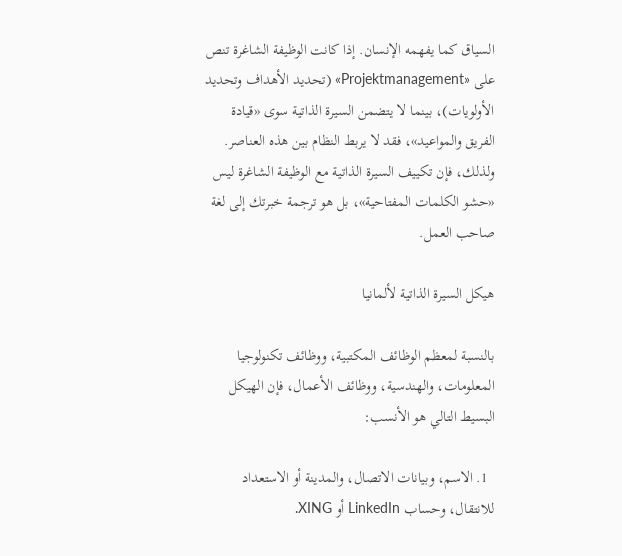السياق كما يفهمه الإنسان. إذا كانت الوظيفة الشاغرة تنص على «Projektmanagement» (تحديد الأهداف وتحديد الأولويات)، بينما لا يتضمن السيرة الذاتية سوى «قيادة الفريق والمواعيد»، فقد لا يربط النظام بين هذه العناصر. ولذلك، فإن تكييف السيرة الذاتية مع الوظيفة الشاغرة ليس «حشو الكلمات المفتاحية»، بل هو ترجمة خبرتك إلى لغة صاحب العمل.

هيكل السيرة الذاتية لألمانيا

بالنسبة لمعظم الوظائف المكتبية، ووظائف تكنولوجيا المعلومات، والهندسية، ووظائف الأعمال، فإن الهيكل البسيط التالي هو الأنسب:

  1. الاسم، وبيانات الاتصال، والمدينة أو الاستعداد للانتقال، وحساب LinkedIn أو XING.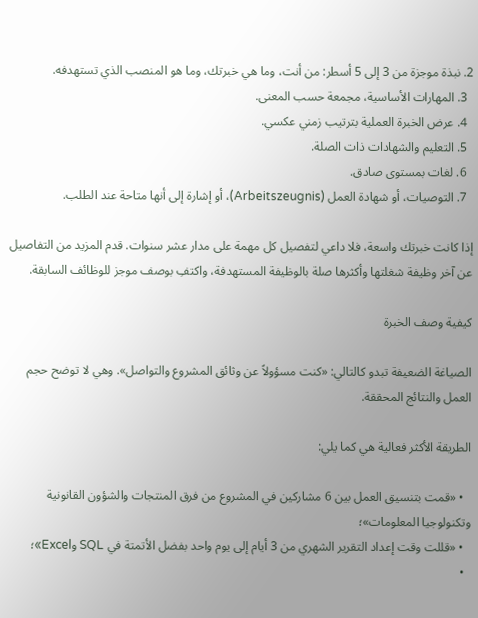2. نبذة موجزة من 3 إلى 5 أسطر: من أنت، وما هي خبرتك، وما هو المنصب الذي تستهدفه.
  3. المهارات الأساسية، مجمعة حسب المعنى.
  4. عرض الخبرة العملية بترتيب زمني عكسي.
  5. التعليم والشهادات ذات الصلة.
  6. لغات بمستوى صادق.
  7. التوصيات، أو شهادة العمل (Arbeitszeugnis)، أو إشارة إلى أنها متاحة عند الطلب.

إذا كانت خبرتك واسعة، فلا داعي لتفصيل كل مهمة على مدار عشر سنوات. قدم المزيد من التفاصيل عن آخر وظيفة شغلتها وأكثرها صلة بالوظيفة المستهدفة، واكتفِ بوصف موجز للوظائف السابقة.

كيفية وصف الخبرة

الصياغة الضعيفة تبدو كالتالي: «كنت مسؤولاً عن وثائق المشروع والتواصل». وهي لا توضح حجم العمل والنتائج المحققة.

الطريقة الأكثر فعالية هي كما يلي:

  • «قمت بتنسيق العمل بين 6 مشاركين في المشروع من فرق المنتجات والشؤون القانونية وتكنولوجيا المعلومات»؛
  • «قللت وقت إعداد التقرير الشهري من 3 أيام إلى يوم واحد بفضل الأتمتة في SQL وExcel»؛
  •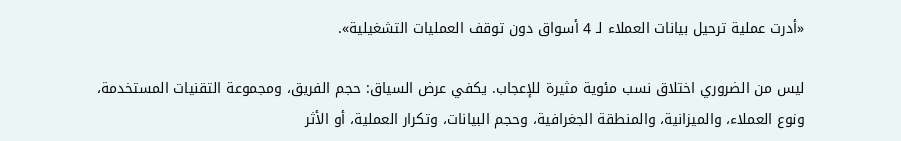«أدرت عملية ترحيل بيانات العملاء لـ 4 أسواق دون توقف العمليات التشغيلية».

ليس من الضروري اختلاق نسب مئوية مثيرة للإعجاب. يكفي عرض السياق: حجم الفريق، ومجموعة التقنيات المستخدمة، ونوع العملاء، والميزانية، والمنطقة الجغرافية، وحجم البيانات، وتكرار العملية، أو الأثر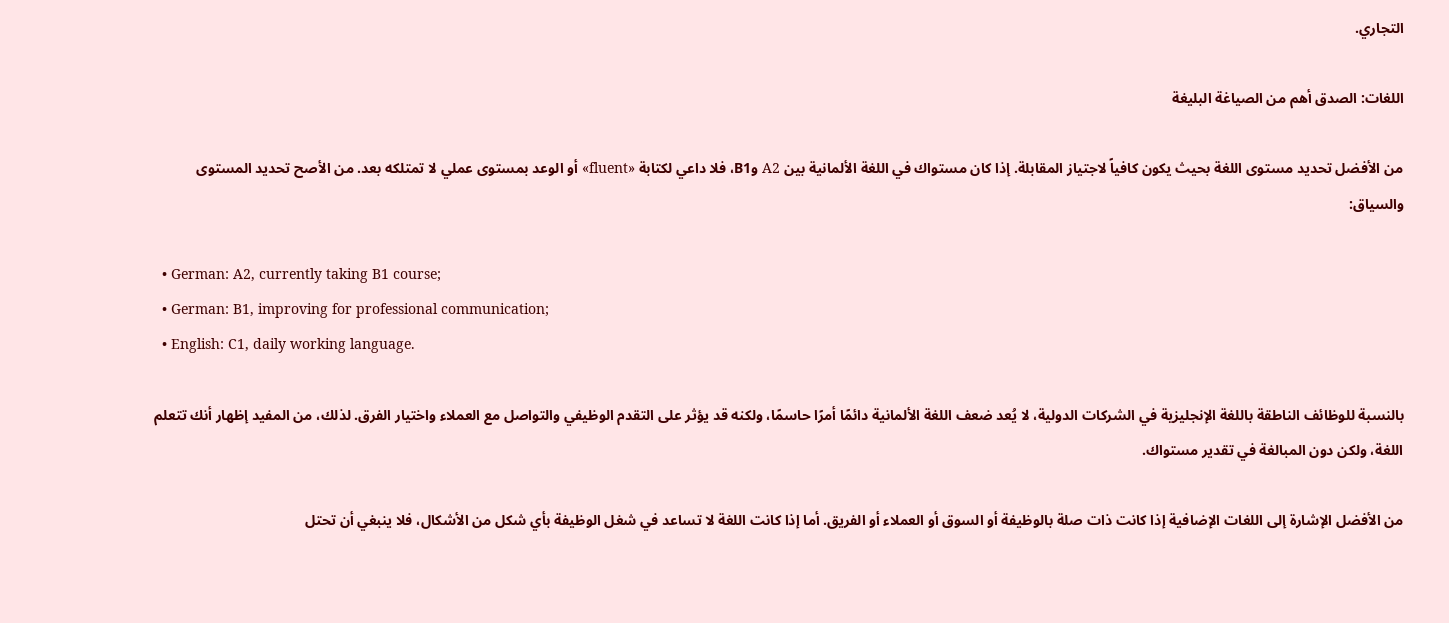التجاري.

اللغات: الصدق أهم من الصياغة البليغة

من الأفضل تحديد مستوى اللغة بحيث يكون كافياً لاجتياز المقابلة. إذا كان مستواك في اللغة الألمانية بين A2 وB1، فلا داعي لكتابة «fluent» أو الوعد بمستوى عملي لا تمتلكه بعد. من الأصح تحديد المستوى والسياق:

  • German: A2, currently taking B1 course;
  • German: B1, improving for professional communication;
  • English: C1, daily working language.

بالنسبة للوظائف الناطقة باللغة الإنجليزية في الشركات الدولية، لا يُعد ضعف اللغة الألمانية دائمًا أمرًا حاسمًا، ولكنه قد يؤثر على التقدم الوظيفي والتواصل مع العملاء واختيار الفرق. لذلك، من المفيد إظهار أنك تتعلم اللغة، ولكن دون المبالغة في تقدير مستواك.

من الأفضل الإشارة إلى اللغات الإضافية إذا كانت ذات صلة بالوظيفة أو السوق أو العملاء أو الفريق. أما إذا كانت اللغة لا تساعد في شغل الوظيفة بأي شكل من الأشكال، فلا ينبغي أن تحتل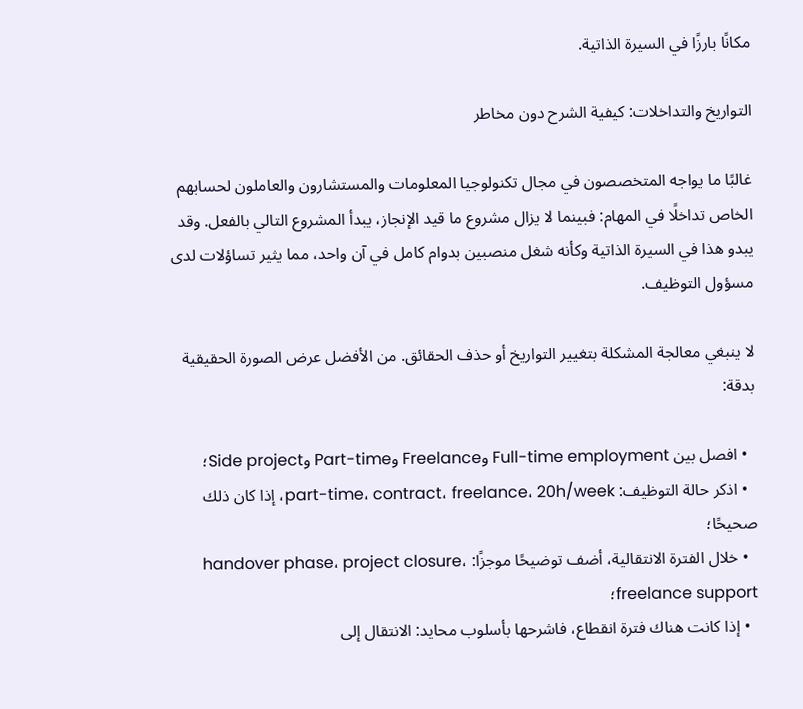مكانًا بارزًا في السيرة الذاتية.

التواريخ والتداخلات: كيفية الشرح دون مخاطر

غالبًا ما يواجه المتخصصون في مجال تكنولوجيا المعلومات والمستشارون والعاملون لحسابهم الخاص تداخلًا في المهام: فبينما لا يزال مشروع ما قيد الإنجاز، يبدأ المشروع التالي بالفعل. وقد يبدو هذا في السيرة الذاتية وكأنه شغل منصبين بدوام كامل في آن واحد، مما يثير تساؤلات لدى مسؤول التوظيف.

لا ينبغي معالجة المشكلة بتغيير التواريخ أو حذف الحقائق. من الأفضل عرض الصورة الحقيقية بدقة:

  • افصل بين Full-time employment وFreelance وPart-time وSide project؛
  • اذكر حالة التوظيف: part-time، contract، freelance، 20h/week، إذا كان ذلك صحيحًا؛
  • خلال الفترة الانتقالية، أضف توضيحًا موجزًا: handover phase، project closure، freelance support؛
  • إذا كانت هناك فترة انقطاع، فاشرحها بأسلوب محايد: الانتقال إلى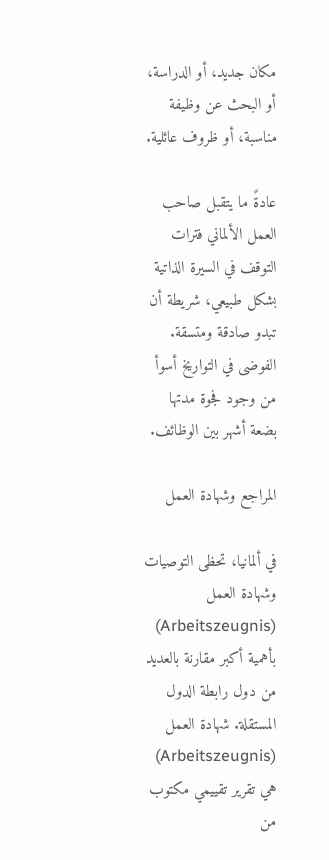مكان جديد، أو الدراسة، أو البحث عن وظيفة مناسبة، أو ظروف عائلية.

عادةً ما يتقبل صاحب العمل الألماني فترات التوقف في السيرة الذاتية بشكل طبيعي، شريطة أن تبدو صادقة ومتسقة. الفوضى في التواريخ أسوأ من وجود فجوة مدتها بضعة أشهر بين الوظائف.

المراجع وشهادة العمل

في ألمانيا، تحظى التوصيات وشهادة العمل (Arbeitszeugnis) بأهمية أكبر مقارنة بالعديد من دول رابطة الدول المستقلة. شهادة العمل (Arbeitszeugnis) هي تقرير تقييمي مكتوب من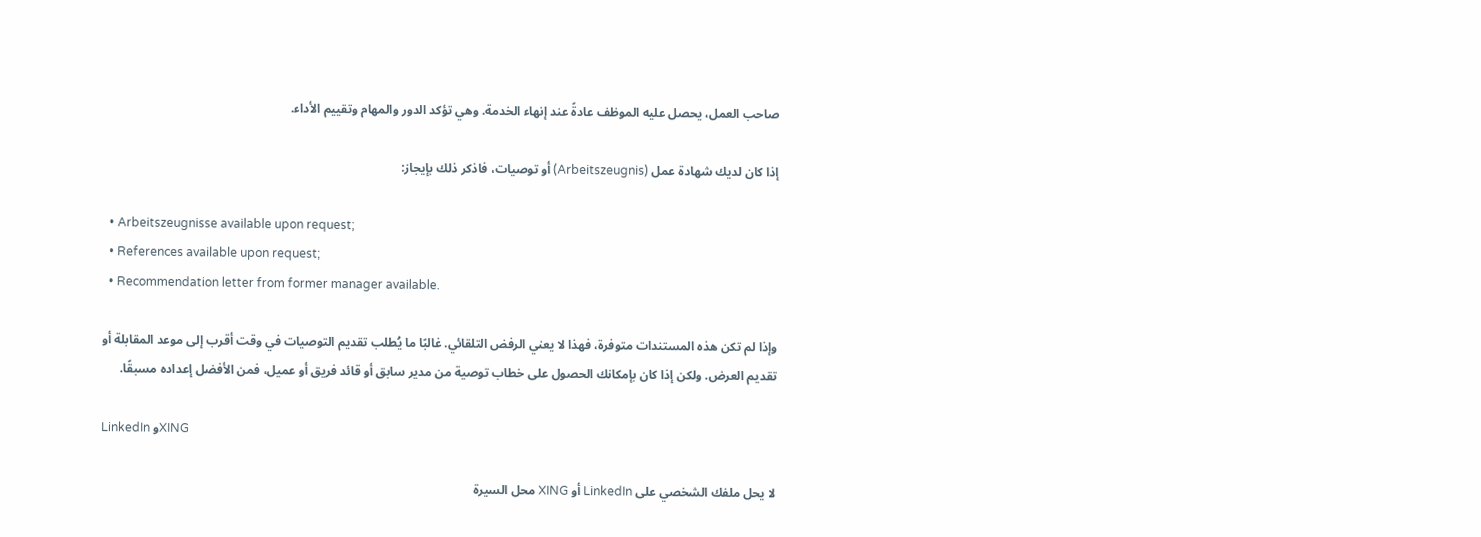صاحب العمل، يحصل عليه الموظف عادةً عند إنهاء الخدمة. وهي تؤكد الدور والمهام وتقييم الأداء.

إذا كان لديك شهادة عمل (Arbeitszeugnis) أو توصيات، فاذكر ذلك بإيجاز:

  • Arbeitszeugnisse available upon request;
  • References available upon request;
  • Recommendation letter from former manager available.

وإذا لم تكن هذه المستندات متوفرة، فهذا لا يعني الرفض التلقائي. غالبًا ما يُطلب تقديم التوصيات في وقت أقرب إلى موعد المقابلة أو تقديم العرض. ولكن إذا كان بإمكانك الحصول على خطاب توصية من مدير سابق أو قائد فريق أو عميل، فمن الأفضل إعداده مسبقًا.

LinkedIn وXING

لا يحل ملفك الشخصي على LinkedIn أو XING محل السيرة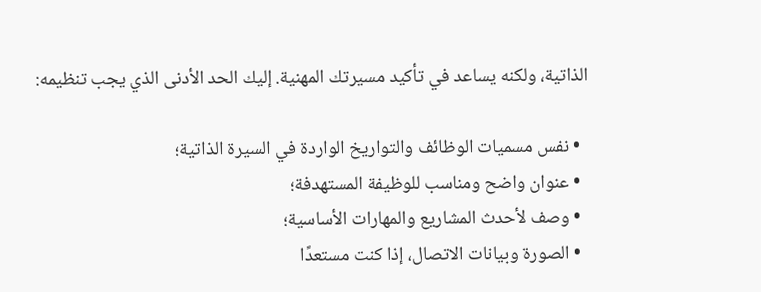الذاتية، ولكنه يساعد في تأكيد مسيرتك المهنية. إليك الحد الأدنى الذي يجب تنظيمه:

  • نفس مسميات الوظائف والتواريخ الواردة في السيرة الذاتية؛
  • عنوان واضح ومناسب للوظيفة المستهدفة؛
  • وصف لأحدث المشاريع والمهارات الأساسية؛
  • الصورة وبيانات الاتصال، إذا كنت مستعدًا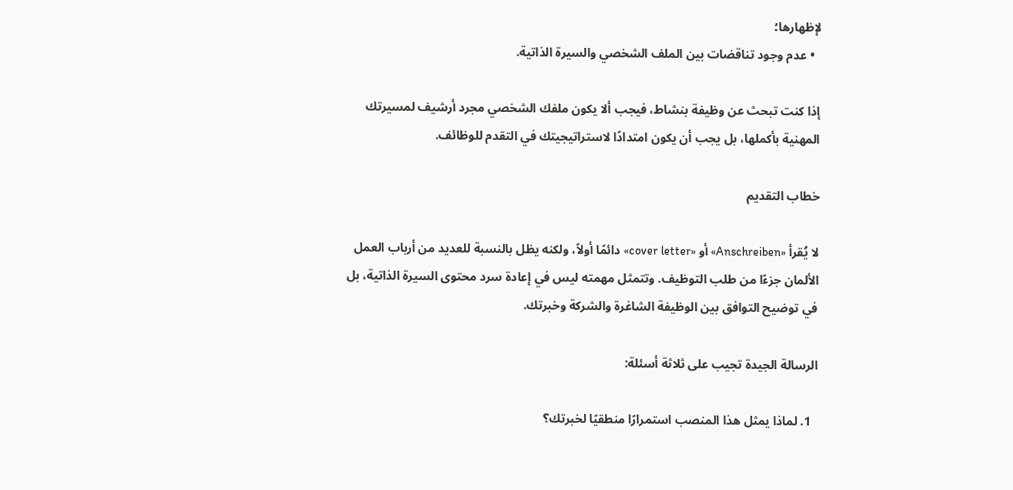لإظهارها؛
  • عدم وجود تناقضات بين الملف الشخصي والسيرة الذاتية.

إذا كنت تبحث عن وظيفة بنشاط، فيجب ألا يكون ملفك الشخصي مجرد أرشيف لمسيرتك المهنية بأكملها، بل يجب أن يكون امتدادًا لاستراتيجيتك في التقدم للوظائف.

خطاب التقديم

لا يُقرأ «Anschreiben» أو «cover letter» دائمًا أولاً، ولكنه يظل بالنسبة للعديد من أرباب العمل الألمان جزءًا من طلب التوظيف. وتتمثل مهمته ليس في إعادة سرد محتوى السيرة الذاتية، بل في توضيح التوافق بين الوظيفة الشاغرة والشركة وخبرتك.

الرسالة الجيدة تجيب على ثلاثة أسئلة:

  1. لماذا يمثل هذا المنصب استمرارًا منطقيًا لخبرتك؟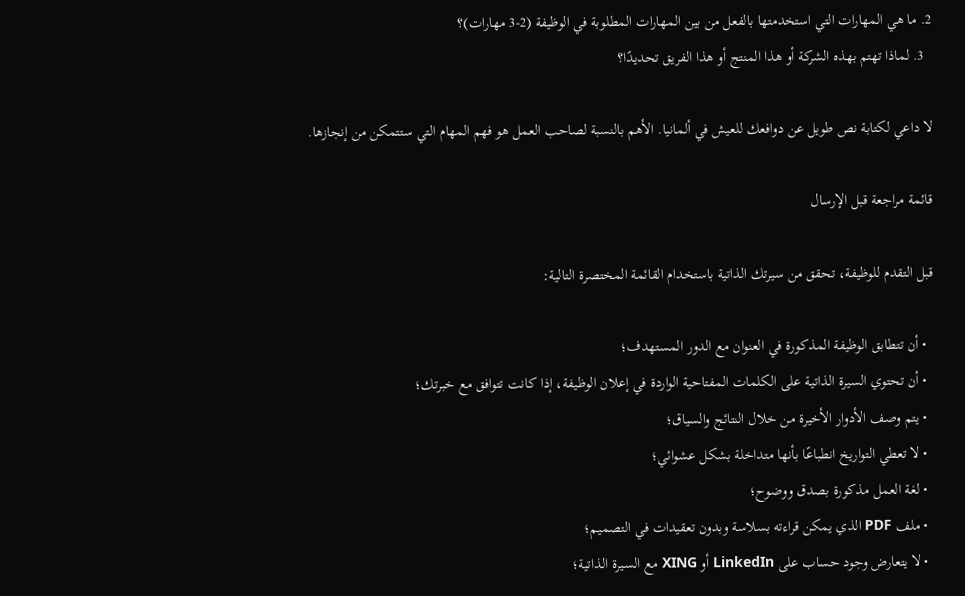2. ما هي المهارات التي استخدمتها بالفعل من بين المهارات المطلوبة في الوظيفة (2-3 مهارات)؟
  3. لماذا تهتم بهذه الشركة أو هذا المنتج أو هذا الفريق تحديدًا؟

لا داعي لكتابة نص طويل عن دوافعك للعيش في ألمانيا. الأهم بالنسبة لصاحب العمل هو فهم المهام التي ستتمكن من إنجازها.

قائمة مراجعة قبل الإرسال

قبل التقدم للوظيفة، تحقق من سيرتك الذاتية باستخدام القائمة المختصرة التالية:

  • أن تتطابق الوظيفة المذكورة في العنوان مع الدور المستهدف؛
  • أن تحتوي السيرة الذاتية على الكلمات المفتاحية الواردة في إعلان الوظيفة، إذا كانت تتوافق مع خبرتك؛
  • يتم وصف الأدوار الأخيرة من خلال النتائج والسياق؛
  • لا تعطي التواريخ انطباعًا بأنها متداخلة بشكل عشوائي؛
  • لغة العمل مذكورة بصدق ووضوح؛
  • ملف PDF الذي يمكن قراءته بسلاسة وبدون تعقيدات في التصميم؛
  • لا يتعارض وجود حساب على LinkedIn أو XING مع السيرة الذاتية؛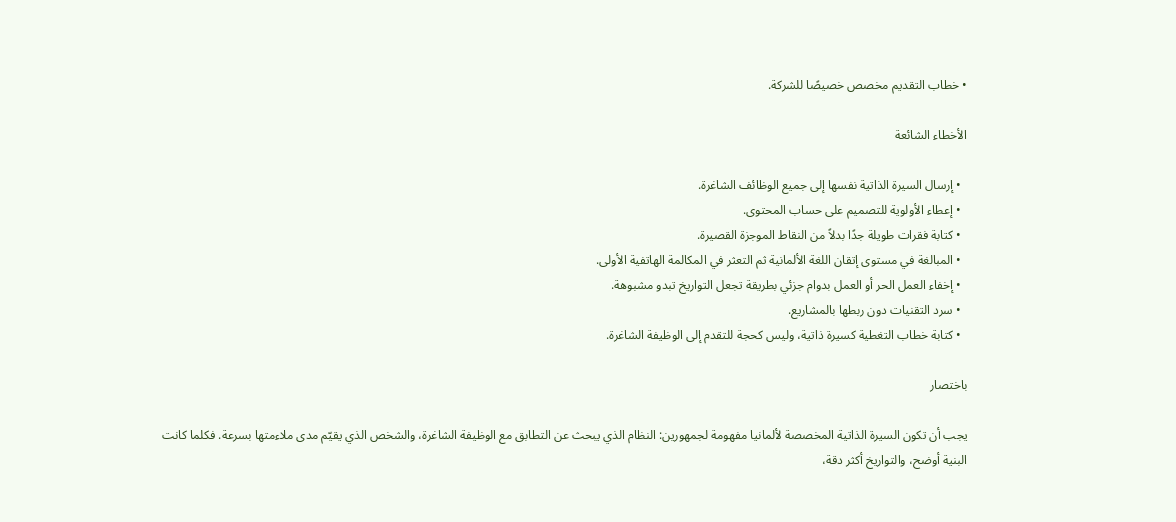• خطاب التقديم مخصص خصيصًا للشركة.

الأخطاء الشائعة

  • إرسال السيرة الذاتية نفسها إلى جميع الوظائف الشاغرة.
  • إعطاء الأولوية للتصميم على حساب المحتوى.
  • كتابة فقرات طويلة جدًا بدلاً من النقاط الموجزة القصيرة.
  • المبالغة في مستوى إتقان اللغة الألمانية ثم التعثر في المكالمة الهاتفية الأولى.
  • إخفاء العمل الحر أو العمل بدوام جزئي بطريقة تجعل التواريخ تبدو مشبوهة.
  • سرد التقنيات دون ربطها بالمشاريع.
  • كتابة خطاب التغطية كسيرة ذاتية، وليس كحجة للتقدم إلى الوظيفة الشاغرة.

باختصار

يجب أن تكون السيرة الذاتية المخصصة لألمانيا مفهومة لجمهورين: النظام الذي يبحث عن التطابق مع الوظيفة الشاغرة، والشخص الذي يقيّم مدى ملاءمتها بسرعة. فكلما كانت البنية أوضح، والتواريخ أكثر دقة،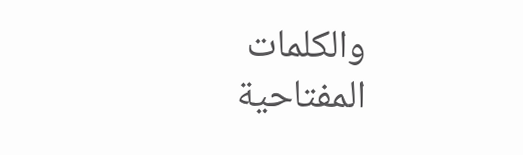والكلمات المفتاحية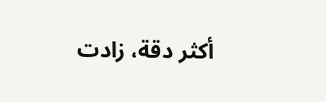أكثر دقة، زادت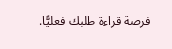فرصة قراءة طلبك فعليًّا.